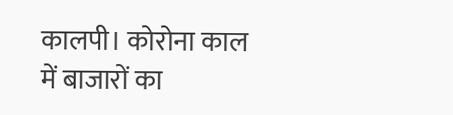कालपी। कोरोना काल में बाजारों का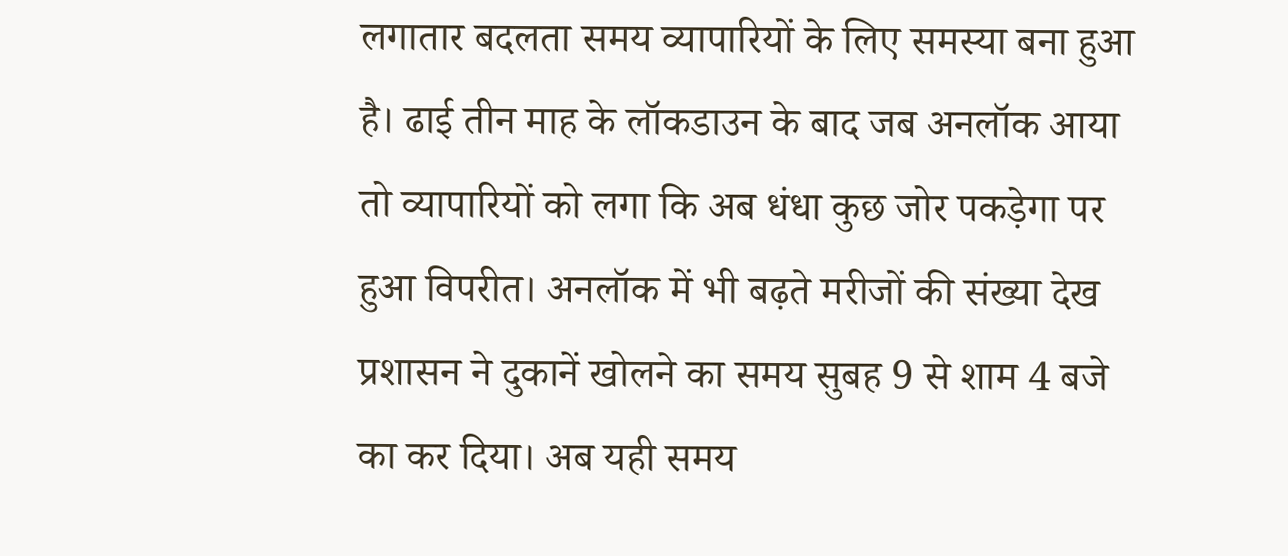लगातार बदलता समय व्यापारियों के लिए समस्या बना हुआ है। ढाई तीन माह के लॉकडाउन के बाद जब अनलॉक आया तो व्यापारियों को लगा कि अब धंधा कुछ जोर पकड़ेगा पर हुआ विपरीत। अनलॉक में भी बढ़ते मरीजों की संख्या देख प्रशासन ने दुकानें खोलने का समय सुबह 9 से शाम 4 बजे का कर दिया। अब यही समय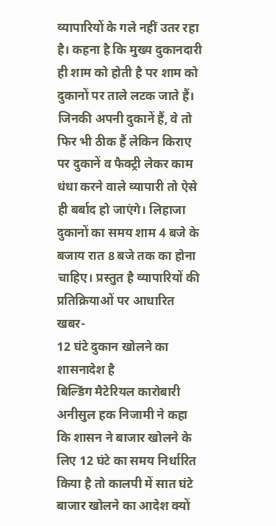व्यापारियों के गले नहीं उतर रहा है। कहना है कि मुख्य दुकानदारी ही शाम को होती है पर शाम को दुकानों पर ताले लटक जाते हैं। जिनकी अपनी दुकानें हैं, वे तो फिर भी ठीक हैं लेकिन किराए पर दुकानें व फैक्ट्री लेकर काम धंधा करने वाले व्यापारी तो ऐसे ही बर्बाद हो जाएंगे। लिहाजा दुकानों का समय शाम 4 बजे के बजाय रात 8 बजे तक का होना चाहिए। प्रस्तुत है व्यापारियों की प्रतिक्रियाओं पर आधारित खबर-
12 घंटे दुकान खोलने का शासनादेश है
बिल्डिंग मैटेरियल कारोबारी अनीसुल हक निजामी ने कहा कि शासन ने बाजार खोलने के लिए 12 घंटे का समय निर्धारित किया है तो कालपी में सात घंटे बाजार खोलने का आदेश क्यों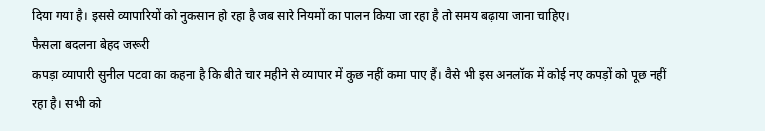दिया गया है। इससे व्यापारियों को नुकसान हो रहा है जब सारे नियमों का पालन किया जा रहा है तो समय बढ़ाया जाना चाहिए।
फैसला बदलना बेहद जरूरी
कपड़ा व्यापारी सुनील पटवा का कहना है कि बीते चार महीने से व्यापार में कुछ नहीं कमा पाए हैं। वैसे भी इस अनलॉक में कोई नए कपड़ों को पूछ नहीं रहा है। सभी को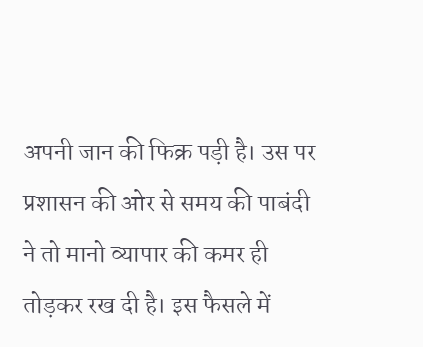अपनी जान की फिक्र पड़ी है। उस पर प्रशासन की ओर से समय की पाबंदी ने तो मानो व्यापार की कमर ही तोड़कर रख दी है। इस फैसले में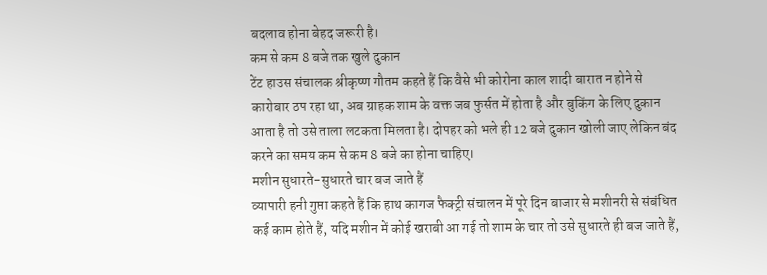बदलाव होना बेहद जरूरी है।
कम से कम 8 बजे तक खुले दुकान
टेंट हाउस संचालक श्रीकृष्ण गौतम कहते हैं कि वैसे भी कोरोना काल शादी बारात न होने से कारोबार ठप रहा था, अब ग्राहक शाम के वक्त जब फुर्सत में होता है और बुकिंग के लिए दुकान आता है तो उसे ताला लटकता मिलता है। दोपहर को भले ही 12 बजे दुकान खोली जाए लेकिन बंद करने का समय कम से कम 8 बजे का होना चाहिए।
मशीन सुधारते-सुधारते चार बज जाते हैं
व्यापारी हनी गुप्ता कहते हैं कि हाथ कागज फैक्ट्री संचालन में पूरे दिन बाजार से मशीनरी से संबंधित कई काम होते हैं, यदि मशीन में कोई खराबी आ गई तो शाम के चार तो उसे सुधारते ही बज जाते हैं,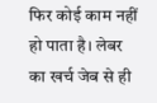फिर कोई काम नहीं हो पाता है। लेबर का खर्च जेब से ही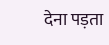देना पड़ता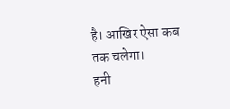है। आखिर ऐसा कब तक चलेगा।
हनी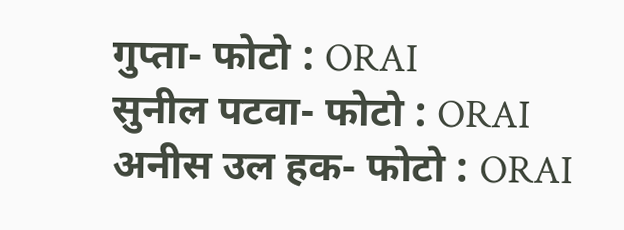गुप्ता- फोटो : ORAI
सुनील पटवा- फोटो : ORAI
अनीस उल हक- फोटो : ORAI